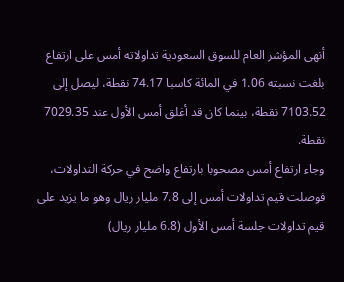أنهى المؤشر العام للسوق السعودية تداولاته أمس على ارتفاع بلغت نسبته 1.06 في المائة كاسبا 74.17 نقطة، ليصل إلى 7103.52 نقطة، بينما كان قد أغلق أمس الأول عند 7029.35 نقطة.
وجاء ارتفاع أمس مصحوبا بارتفاع واضح في حركة التداولات، فوصلت قيم تداولات أمس إلى 7.8 مليار ريال وهو ما يزيد على قيم تداولات جلسة أمس الأول (6.8 مليار ريال)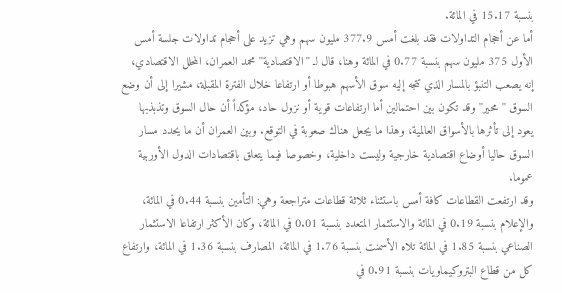بنسبة 15.17 في المائة.
أما عن أحجام التداولات فقد بلغت أمس 377.9 مليون سهم وهي تزيد على أحجام تداولات جلسة أمس الأول 375 مليون سهم بنسبة 0.77 في المائة وهنا، قال لـ ''الاقتصادية'' محمد العمران، المحلل الاقتصادي، إنه يصعب التنبؤ بالمسار الذي تتجه إليه سوق الأسهم هبوطا أو ارتفاعا خلال الفترة المقبلة، مشيرا إلى أن وضع السوق ''محير'' وقد تكون بين احتمالين أما ارتفاعات قوية أو نزول حاد، مؤكداً أن حال السوق وتذبذبها يعود إلى تأثرها بالأسواق العالمية، وهذا ما يجعل هناك صعوبة في التوقع. وبين العمران أن ما يحدد مسار السوق حاليا أوضاع اقتصادية خارجية وليست داخلية، وخصوصا فيما يتعلق باقتصادات الدول الأوربية عموما.
وقد ارتفعت القطاعات كافة أمس باستثناء ثلاثة قطاعات متراجعة وهي: التأمين بنسبة 0.44 في المائة، والإعلام بنسبة 0.19 في المائة والاستثمار المتعدد بنسبة 0.01 في المائة، وكان الأكثر ارتفاعا الاستثمار الصناعي بنسبة 1.85 في المائة تلاه الأسمنت بنسبة 1.76 في المائة، المصارف بنسبة 1.36 في المائة، وارتفاع كل من قطاع البتروكيماويات بنسبة 0.91 في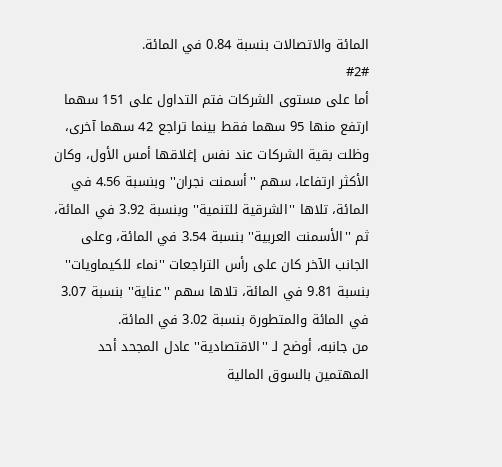المائة والاتصالات بنسبة 0.84 في المائة.
#2#
أما على مستوى الشركات فتم التداول على 151 سهما ارتفع منها 95 سهما فقط بينما تراجع 42 سهما آخرى، وظلت بقية الشركات عند نفس إغلاقها أمس الأول، وكان الأكثر ارتفاعا، سهم ''أسمنت نجران'' وبنسبة 4.56 في المائة، تلاها ''الشرقية للتنمية'' وبنسبة 3.92 في المائة، ثم ''الأسمنت العربية'' بنسبة 3.54 في المائة، وعلى الجانب الآخر كان على رأس التراجعات ''نماء للكيماويات'' بنسبة 9.81 في المائة، تلاها سهم ''عناية'' بنسبة 3.07 في المائة والمتطورة بنسبة 3.02 في المائة.
من جانبه، أوضح لـ ''الاقتصادية'' عادل المجحد أحد المهتمين بالسوق المالية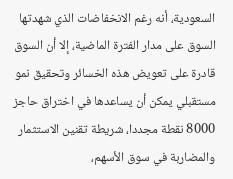السعودية، أنه رغم الانخفاضات الذي شهدتها السوق على مدار الفترة الماضية، إلا أن السوق قادرة على تعويض هذه الخسائر وتحقيق نمو مستقبلي يمكن أن يساعدها في اختراق حاجز 8000 نقطة مجددا، شريطة تقنين الاستثمار والمضاربة في سوق الأسهم،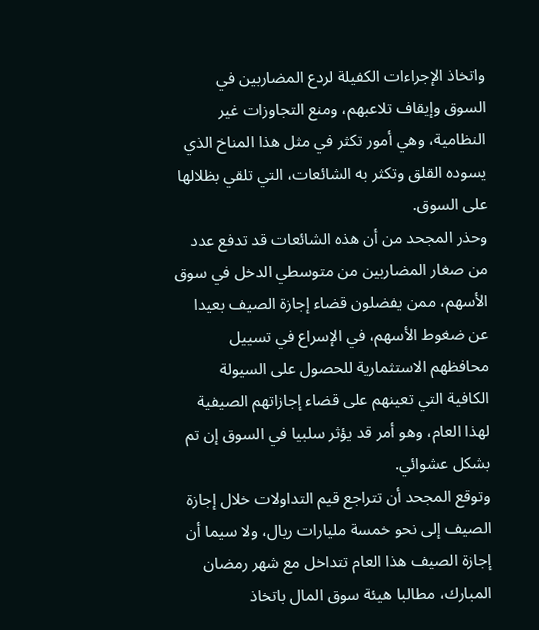واتخاذ الإجراءات الكفيلة لردع المضاربين في السوق وإيقاف تلاعبهم، ومنع التجاوزات غير النظامية، وهي أمور تكثر في مثل هذا المناخ الذي يسوده القلق وتكثر به الشائعات، التي تلقي بظلالها على السوق.
وحذر المجحد من أن هذه الشائعات قد تدفع عدد من صغار المضاربين من متوسطي الدخل في سوق الأسهم، ممن يفضلون قضاء إجازة الصيف بعيدا عن ضغوط الأسهم، في الإسراع في تسييل محافظهم الاستثمارية للحصول على السيولة الكافية التي تعينهم على قضاء إجازاتهم الصيفية لهذا العام، وهو أمر قد يؤثر سلبيا في السوق إن تم بشكل عشوائي.
وتوقع المجحد أن تتراجع قيم التداولات خلال إجازة الصيف إلى نحو خمسة مليارات ريال، ولا سيما أن إجازة الصيف هذا العام تتداخل مع شهر رمضان المبارك، مطالبا هيئة سوق المال باتخاذ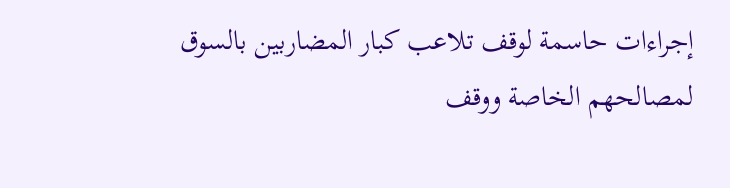إجراءات حاسمة لوقف تلاعب كبار المضاربين بالسوق لمصالحهم الخاصة ووقف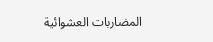المضاربات العشوائية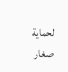لحماية صغار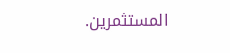المستثمرين.